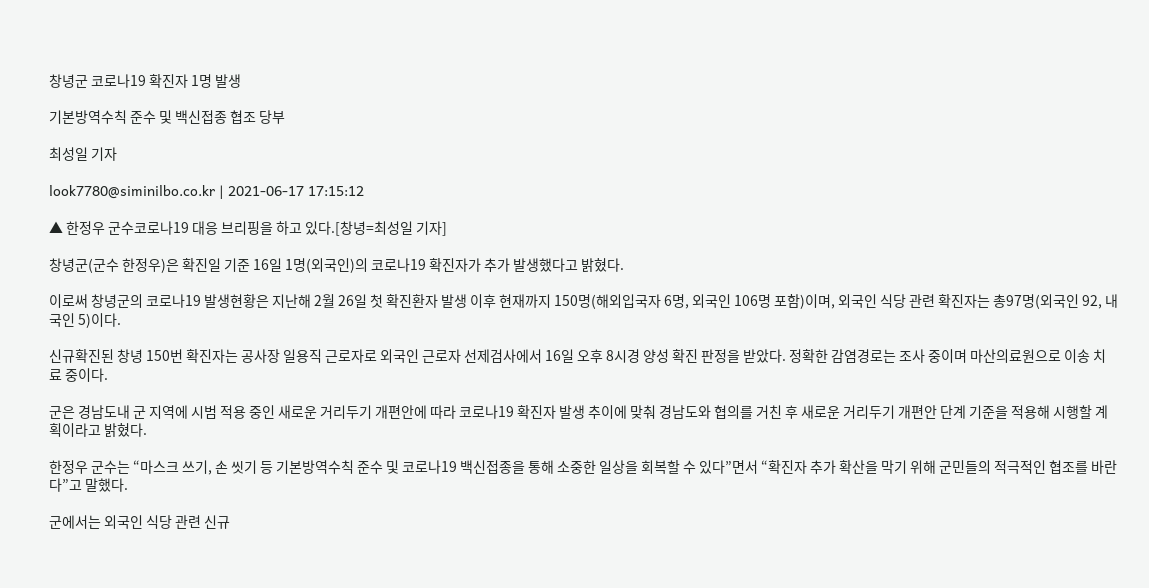창녕군 코로나19 확진자 1명 발생

기본방역수칙 준수 및 백신접종 협조 당부

최성일 기자

look7780@siminilbo.co.kr | 2021-06-17 17:15:12

▲ 한정우 군수코로나19 대응 브리핑을 하고 있다.[창녕=최성일 기자]

창녕군(군수 한정우)은 확진일 기준 16일 1명(외국인)의 코로나19 확진자가 추가 발생했다고 밝혔다.

이로써 창녕군의 코로나19 발생현황은 지난해 2월 26일 첫 확진환자 발생 이후 현재까지 150명(해외입국자 6명, 외국인 106명 포함)이며, 외국인 식당 관련 확진자는 총97명(외국인 92, 내국인 5)이다.

신규확진된 창녕 150번 확진자는 공사장 일용직 근로자로 외국인 근로자 선제검사에서 16일 오후 8시경 양성 확진 판정을 받았다. 정확한 감염경로는 조사 중이며 마산의료원으로 이송 치료 중이다.

군은 경남도내 군 지역에 시범 적용 중인 새로운 거리두기 개편안에 따라 코로나19 확진자 발생 추이에 맞춰 경남도와 협의를 거친 후 새로운 거리두기 개편안 단계 기준을 적용해 시행할 계획이라고 밝혔다.

한정우 군수는 “마스크 쓰기, 손 씻기 등 기본방역수칙 준수 및 코로나19 백신접종을 통해 소중한 일상을 회복할 수 있다”면서 “확진자 추가 확산을 막기 위해 군민들의 적극적인 협조를 바란다”고 말했다.

군에서는 외국인 식당 관련 신규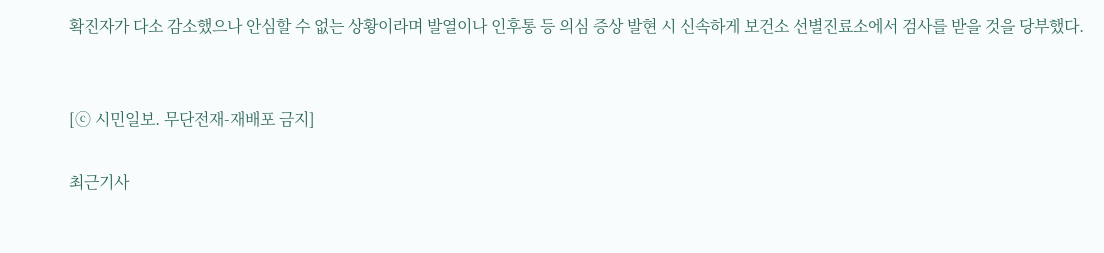확진자가 다소 감소했으나 안심할 수 없는 상황이라며 발열이나 인후통 등 의심 증상 발현 시 신속하게 보건소 선별진료소에서 검사를 받을 것을 당부했다.


[ⓒ 시민일보. 무단전재-재배포 금지]

최근기사